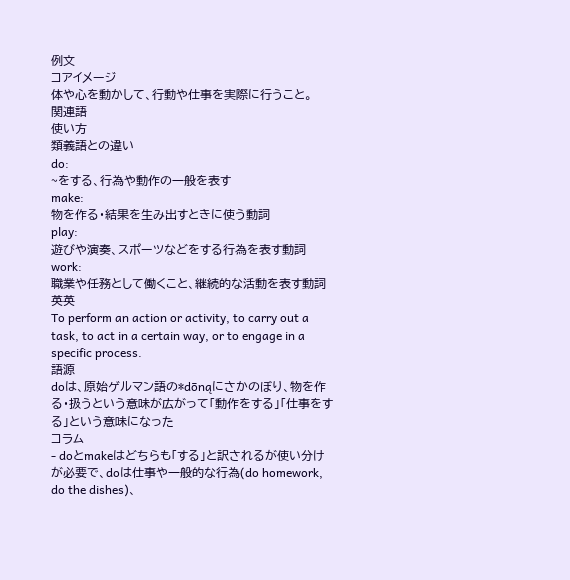例文
コアイメージ
体や心を動かして、行動や仕事を実際に行うこと。
関連語
使い方
類義語との違い
do:
~をする、行為や動作の一般を表す
make:
物を作る・結果を生み出すときに使う動詞
play:
遊びや演奏、スポーツなどをする行為を表す動詞
work:
職業や任務として働くこと、継続的な活動を表す動詞
英英
To perform an action or activity, to carry out a task, to act in a certain way, or to engage in a specific process.
語源
doは、原始ゲルマン語の*dōnąにさかのぼり、物を作る・扱うという意味が広がって「動作をする」「仕事をする」という意味になった
コラム
- doとmakeはどちらも「する」と訳されるが使い分けが必要で、doは仕事や一般的な行為(do homework, do the dishes)、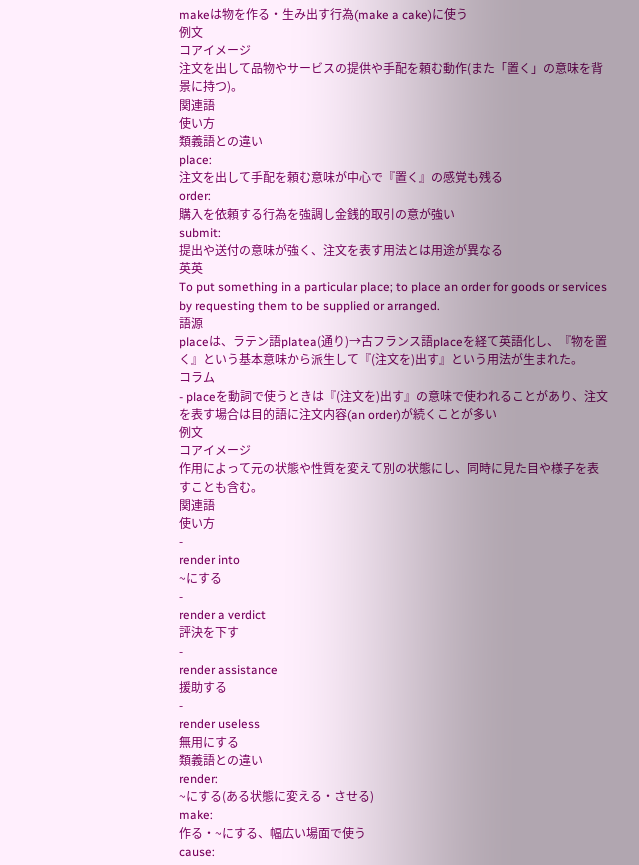makeは物を作る・生み出す行為(make a cake)に使う
例文
コアイメージ
注文を出して品物やサービスの提供や手配を頼む動作(また「置く」の意味を背景に持つ)。
関連語
使い方
類義語との違い
place:
注文を出して手配を頼む意味が中心で『置く』の感覚も残る
order:
購入を依頼する行為を強調し金銭的取引の意が強い
submit:
提出や送付の意味が強く、注文を表す用法とは用途が異なる
英英
To put something in a particular place; to place an order for goods or services by requesting them to be supplied or arranged.
語源
placeは、ラテン語platea(通り)→古フランス語placeを経て英語化し、『物を置く』という基本意味から派生して『(注文を)出す』という用法が生まれた。
コラム
- placeを動詞で使うときは『(注文を)出す』の意味で使われることがあり、注文を表す場合は目的語に注文内容(an order)が続くことが多い
例文
コアイメージ
作用によって元の状態や性質を変えて別の状態にし、同時に見た目や様子を表すことも含む。
関連語
使い方
-
render into
~にする
-
render a verdict
評決を下す
-
render assistance
援助する
-
render useless
無用にする
類義語との違い
render:
~にする(ある状態に変える・させる)
make:
作る・~にする、幅広い場面で使う
cause: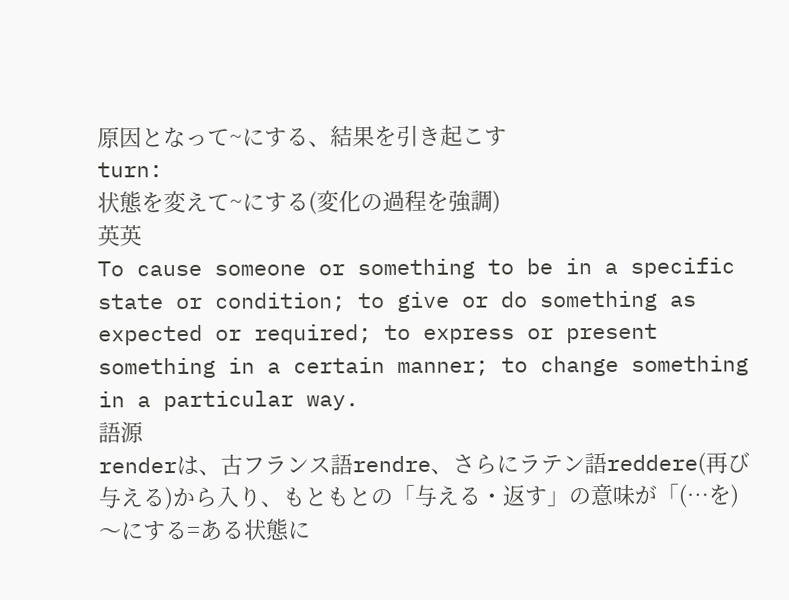原因となって~にする、結果を引き起こす
turn:
状態を変えて~にする(変化の過程を強調)
英英
To cause someone or something to be in a specific state or condition; to give or do something as expected or required; to express or present something in a certain manner; to change something in a particular way.
語源
renderは、古フランス語rendre、さらにラテン語reddere(再び与える)から入り、もともとの「与える・返す」の意味が「(…を)〜にする=ある状態に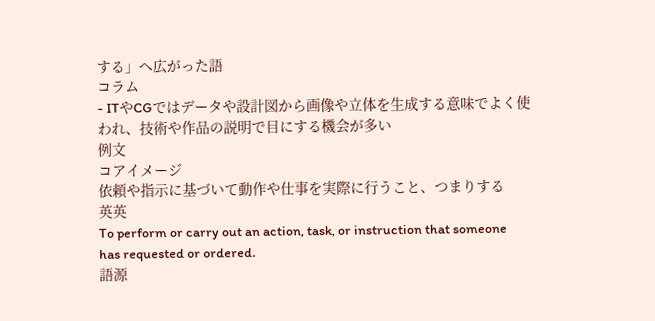する」へ広がった語
コラム
- ITやCGではデータや設計図から画像や立体を生成する意味でよく使われ、技術や作品の説明で目にする機会が多い
例文
コアイメージ
依頼や指示に基づいて動作や仕事を実際に行うこと、つまりする
英英
To perform or carry out an action, task, or instruction that someone has requested or ordered.
語源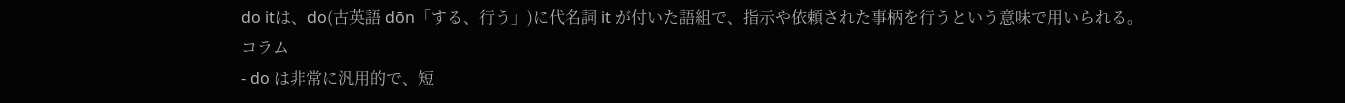do itは、do(古英語 dōn「する、行う」)に代名詞 it が付いた語組で、指示や依頼された事柄を行うという意味で用いられる。
コラム
- do は非常に汎用的で、短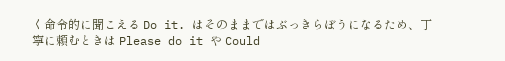く命令的に聞こえる Do it. はそのままではぶっきらぼうになるため、丁寧に頼むときは Please do it や Could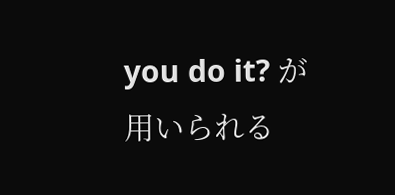you do it? が用いられる